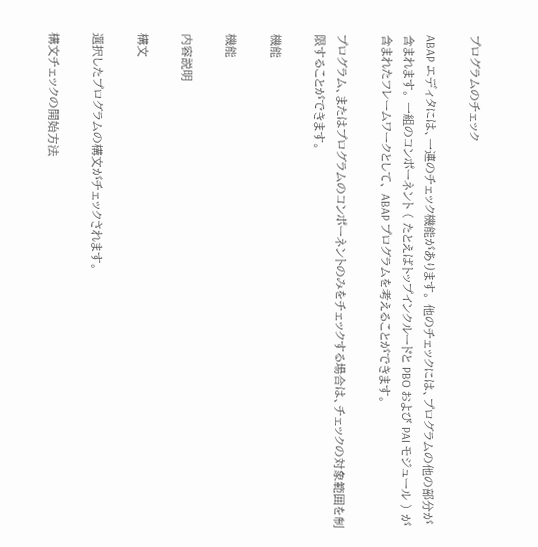プログラムのチェック

ABAP エディタには、一連のチェック機能があります。 他のチェックには、プログラムの他の部分が含まれます。 一組のコンポーネント ( たとえばトップインクルードと PBO および PAI モジュール ) が含まれたフレームワークとして、 ABAP プログラムを考えることができます。

プログラム、またはプログラムのコンポーネントのみをチェックする場合は、チェックの対象範囲を制限することができます。

機能

機能

内容説明

構文

選択したプログラムの構文がチェックされます。

構文チェックの開始方法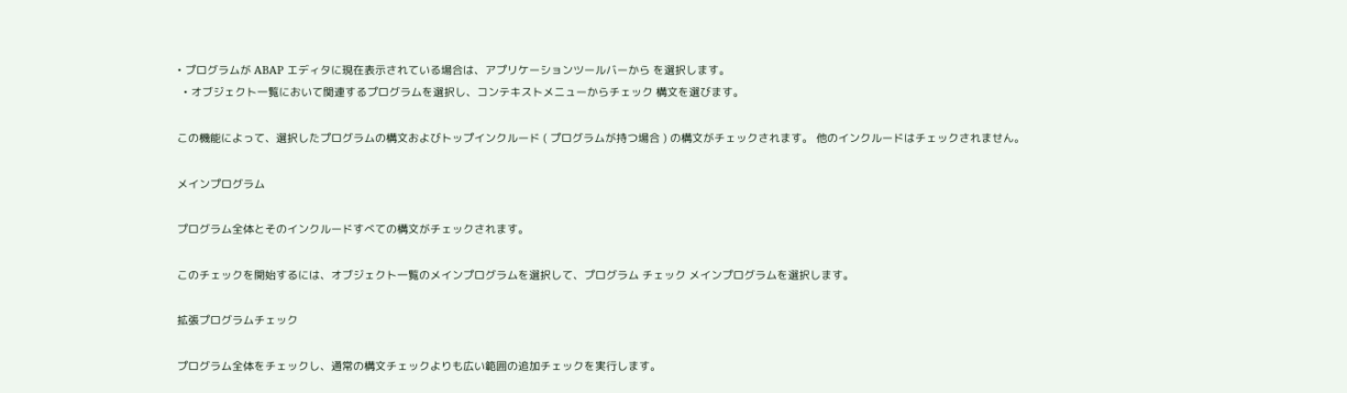• プログラムが ABAP エディタに現在表示されている場合は、アプリケーションツールバーから を選択します。
  • オブジェクト一覧において関連するプログラムを選択し、コンテキストメニューからチェック 構文を選びます。

この機能によって、選択したプログラムの構文およびトップインクルード ( プログラムが持つ場合 ) の構文がチェックされます。 他のインクルードはチェックされません。

メインプログラム

プログラム全体とそのインクルードすべての構文がチェックされます。

このチェックを開始するには、オブジェクト一覧のメインプログラムを選択して、プログラム チェック メインプログラムを選択します。

拡張プログラムチェック

プログラム全体をチェックし、通常の構文チェックよりも広い範囲の追加チェックを実行します。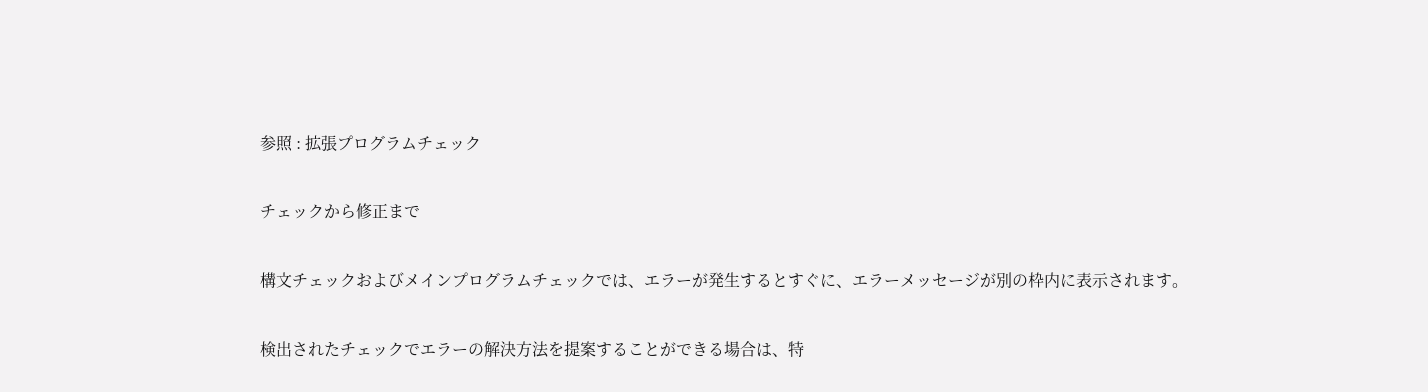参照 : 拡張プログラムチェック

チェックから修正まで

構文チェックおよびメインプログラムチェックでは、エラーが発生するとすぐに、エラーメッセージが別の枠内に表示されます。

検出されたチェックでエラーの解決方法を提案することができる場合は、特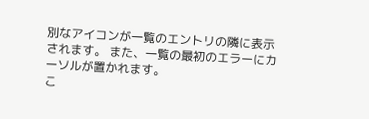別なアイコンが一覧のエントリの隣に表示されます。 また、一覧の最初のエラーにカーソルが置かれます。
こ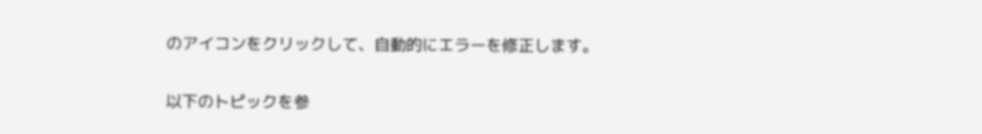のアイコンをクリックして、自動的にエラーを修正します。

以下のトピックを参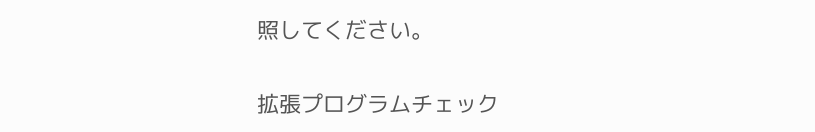照してください。

拡張プログラムチェック